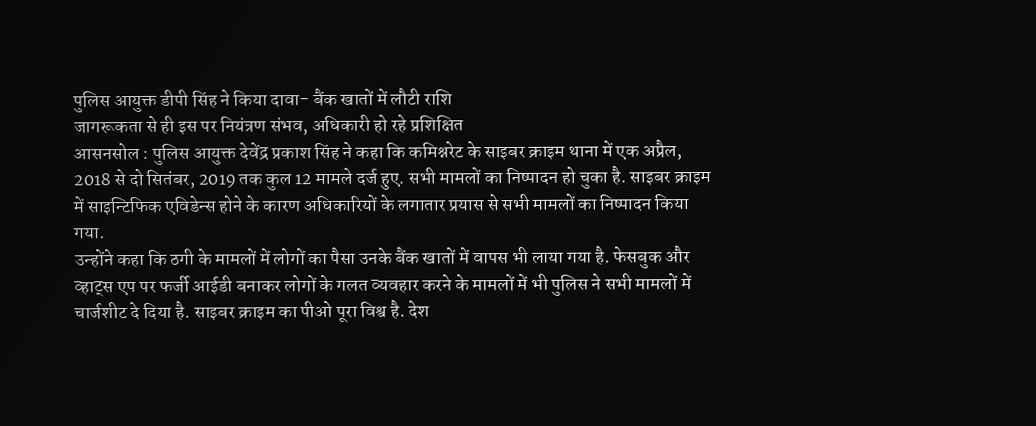पुलिस आयुक्त डीपी सिंह ने किया दावा- बैंक खातों में लौटी राशि
जागरूकता से ही इस पर नियंत्रण संभव, अधिकारी हो रहे प्रशिक्षित
आसनसोल : पुलिस आयुक्त देवेंद्र प्रकाश सिंह ने कहा कि कमिश्नरेट के साइबर क्राइम थाना में एक अप्रैल, 2018 से दो सितंबर, 2019 तक कुल 12 मामले दर्ज हुए. सभी मामलों का निष्पादन हो चुका है. साइबर क्राइम में साइन्टिफिक एविडेन्स होने के कारण अधिकारियों के लगातार प्रयास से सभी मामलों का निष्पादन किया गया.
उन्होंने कहा कि ठगी के मामलों में लोगों का पैसा उनके बैंक खातों में वापस भी लाया गया है. फेसबुक और व्हाट्स एप पर फर्जी आईडी बनाकर लोगों के गलत व्यवहार करने के मामलों में भी पुलिस ने सभी मामलों में चार्जशीट दे दिया है. साइबर क्राइम का पीओ पूरा विश्व है. देश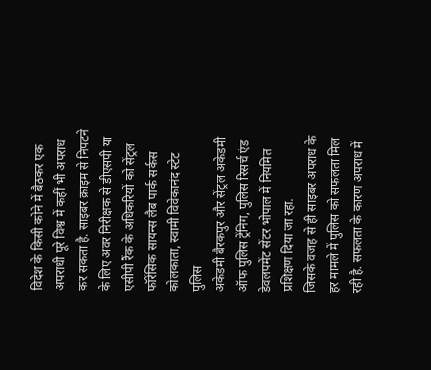विदेश के किसी कोने में बैठकर एक अपराधी पूरे विश्व में कहीं भी अपराध कर सकता है. साइबर क्राइम से निपटने के लिए अवर निरीक्षक से डीएसपी या एसीपी रैंक के अधिकरियों को सेंट्रल फॉरेंसिक सायन्स लैब पार्क सर्कस कोलकाता, स्वामी विवेकानंद स्टेट पुलिस
अकेडमी बैरकपुर और सेंट्रल अकेडमी ऑफ पुलिस ट्रेंनिग, पुलिस रिसर्च एंड डेवलपमेंट सेंटर भोपाल में नियमित प्रशिक्षण दिया जा रहा.
जिसके वजह से ही साइबर अपराध के हर मामले में पुलिस को सफलता मिल रही है. सफलता के कारण अपराध में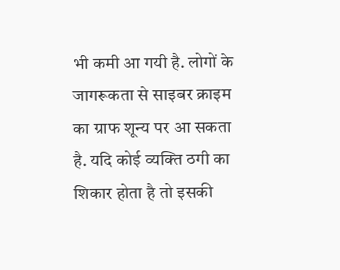भी कमी आ गयी है. लोगों के जागरूकता से साइबर क्राइम का ग्राफ शून्य पर आ सकता है. यदि कोई व्यक्ति ठगी का शिकार होता है तो इसकी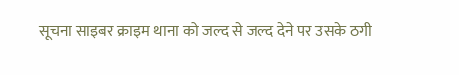सूचना साइबर क्राइम थाना को जल्द से जल्द देने पर उसके ठगी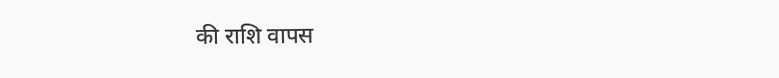की राशि वापस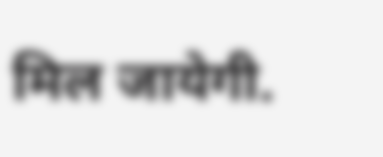मिल जायेगी.